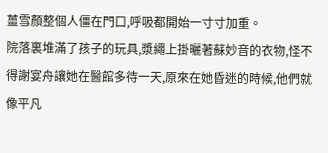薑雪顏整個人僵在門口,呼吸都開始一寸寸加重。
院落裏堆滿了孩子的玩具,漿繩上掛曬著蘇妙音的衣物,怪不得謝宴舟讓她在醫館多待一天,原來在她昏迷的時候,他們就像平凡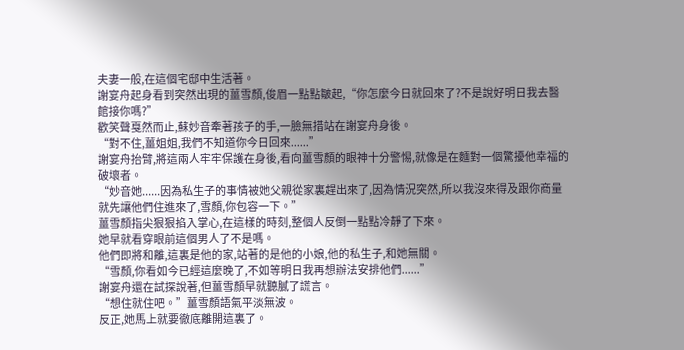夫妻一般,在這個宅邸中生活著。
謝宴舟起身看到突然出現的薑雪顏,俊眉一點點皺起,“你怎麼今日就回來了?不是說好明日我去醫館接你嗎?”
歡笑聲戛然而止,蘇妙音牽著孩子的手,一臉無措站在謝宴舟身後。
“對不住,薑姐姐,我們不知道你今日回來......”
謝宴舟抬臂,將這兩人牢牢保護在身後,看向薑雪顏的眼神十分警惕,就像是在麵對一個驚擾他幸福的破壞者。
“妙音她......因為私生子的事情被她父親從家裏趕出來了,因為情況突然,所以我沒來得及跟你商量就先讓他們住進來了,雪顏,你包容一下。”
薑雪顏指尖狠狠掐入掌心,在這樣的時刻,整個人反倒一點點冷靜了下來。
她早就看穿眼前這個男人了不是嗎。
他們即將和離,這裏是他的家,站著的是他的小娘,他的私生子,和她無關。
“雪顏,你看如今已經這麼晚了,不如等明日我再想辦法安排他們......”
謝宴舟還在試探說著,但薑雪顏早就聽膩了謊言。
“想住就住吧。”薑雪顏語氣平淡無波。
反正,她馬上就要徹底離開這裏了。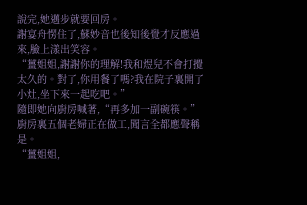說完,她邁步就要回房。
謝宴舟愣住了,蘇妙音也後知後覺才反應過來,臉上漾出笑容。
“薑姐姐,謝謝你的理解!我和煜兒不會打攪太久的。對了,你用餐了嗎?我在院子裏開了小灶,坐下來一起吃吧。”
隨即她向廚房喊著,“再多加一副碗筷。”
廚房裏五個老婦正在做工,聞言全都應聲稱是。
“薑姐姐,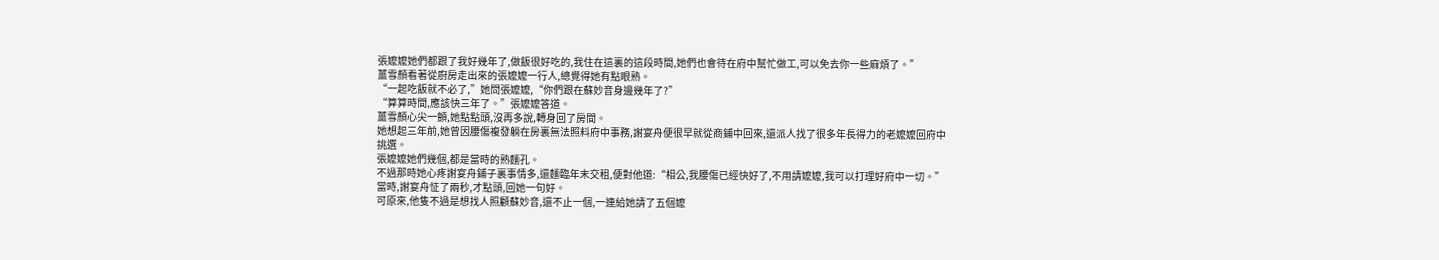張嬤嬤她們都跟了我好幾年了,做飯很好吃的,我住在這裏的這段時間,她們也會待在府中幫忙做工,可以免去你一些麻煩了。”
薑雪顏看著從廚房走出來的張嬤嬤一行人,總覺得她有點眼熟。
“一起吃飯就不必了,”她問張嬤嬤,“你們跟在蘇妙音身邊幾年了?”
“算算時間,應該快三年了。”張嬤嬤答道。
薑雪顏心尖一顫,她點點頭,沒再多說,轉身回了房間。
她想起三年前,她曾因腰傷複發躺在房裏無法照料府中事務,謝宴舟便很早就從商鋪中回來,還派人找了很多年長得力的老嬤嬤回府中挑選。
張嬤嬤她們幾個,都是當時的熟麵孔。
不過那時她心疼謝宴舟鋪子裏事情多,還麵臨年末交租,便對他道:“相公,我腰傷已經快好了,不用請嬤嬤,我可以打理好府中一切。”
當時,謝宴舟怔了兩秒,才點頭,回她一句好。
可原來,他隻不過是想找人照顧蘇妙音,還不止一個,一連給她請了五個嬤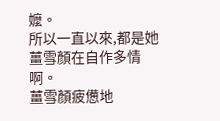嬤。
所以一直以來,都是她薑雪顏在自作多情啊。
薑雪顏疲憊地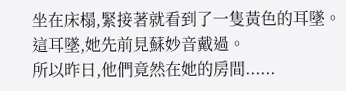坐在床榻,緊接著就看到了一隻黃色的耳墜。
這耳墜,她先前見蘇妙音戴過。
所以昨日,他們竟然在她的房間......